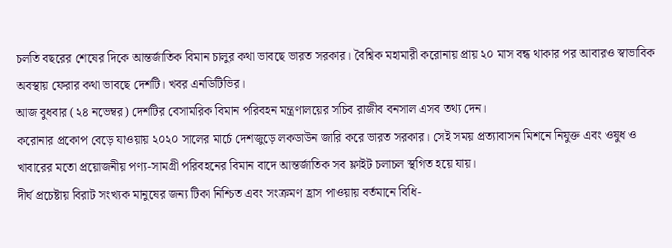চলতি বছরের শেষের দিকে আন্তর্জাতিক বিমান চালুর কথা ভাবছে ভারত সরকার। বৈশ্বিক মহামারী করোনায় প্রায় ২০ মাস বন্ধ থাকার পর আবারও স্বাভাবিক অবস্থায় ফেরার কথা ভাবছে দেশটি। খবর এনডিটিভির।
আজ বুধবার (২৪ নভেম্বর) দেশটির বেসামরিক বিমান পরিবহন মন্ত্রণালয়ের সচিব রাজীব বনসাল এসব তথ্য দেন।
করোনার প্রকোপ বেড়ে যাওয়ায় ২০২০ সালের মার্চে দেশজুড়ে লকডাউন জারি করে ভারত সরকার। সেই সময় প্রত্যাবাসন মিশনে নিযুক্ত এবং ওষুধ ও খাবারের মতো প্রয়োজনীয় পণ্য-সামগ্রী পরিবহনের বিমান বাদে আন্তর্জাতিক সব ফ্লাইট চলাচল স্থগিত হয়ে যায়।
দীর্ঘ প্রচেষ্টায় বিরাট সংখ্যক মানুষের জন্য টিকা নিশ্চিত এবং সংক্রমণ হ্রাস পাওয়ায় বর্তমানে বিধি-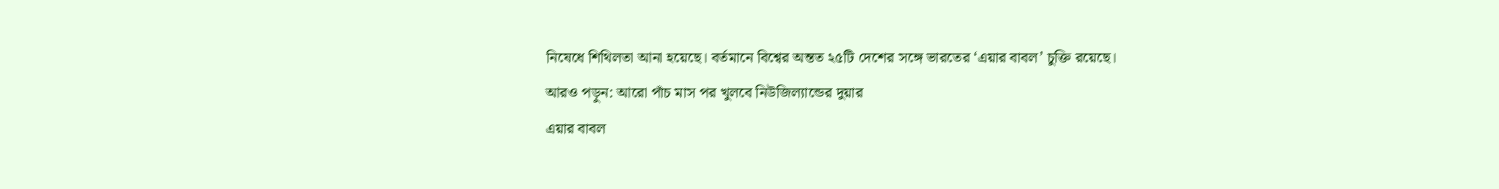নিষেধে শিথিলতা আনা হয়েছে। বর্তমানে বিশ্বের অন্তত ২৫টি দেশের সঙ্গে ভারতের ‘এয়ার বাবল’ চুক্তি রয়েছে।
আরও পড়ুন: আরো পাঁচ মাস পর খুলবে নিউজিল্যান্ডের দুয়ার
এয়ার বাবল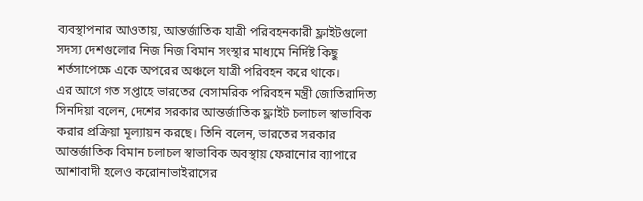ব্যবস্থাপনার আওতায়, আন্তর্জাতিক যাত্রী পরিবহনকারী ফ্লাইটগুলো সদস্য দেশগুলোর নিজ নিজ বিমান সংস্থার মাধ্যমে নির্দিষ্ট কিছু শর্তসাপেক্ষে একে অপরের অঞ্চলে যাত্রী পরিবহন করে থাকে।
এর আগে গত সপ্তাহে ভারতের বেসামরিক পরিবহন মন্ত্রী জোতিরাদিত্য সিনদিয়া বলেন, দেশের সরকার আন্তর্জাতিক ফ্লাইট চলাচল স্বাভাবিক করার প্রক্রিয়া মূল্যায়ন করছে। তিনি বলেন, ভারতের সরকার আন্তর্জাতিক বিমান চলাচল স্বাভাবিক অবস্থায় ফেরানোর ব্যাপারে আশাবাদী হলেও করোনাভাইরাসের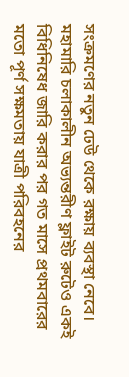সংক্রমণের নতুন ঢেউ থেকে রক্ষায় ব্যবস্থা নেবে।
মহামারি চলাকালীন অভ্যন্তরীণ ফ্লাইট রুটেও একই বিধিনিষেধ জারি করার পর গত মাসে প্রথমবারের মতো পূর্ণ সক্ষমতায় যাত্রী পরিবহনের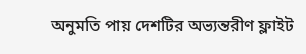অনুমতি পায় দেশটির অভ্যন্তরীণ ফ্লাইট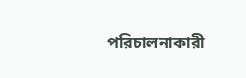পরিচালনাকারী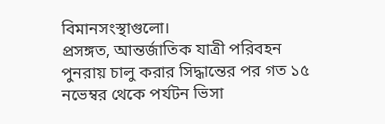বিমানসংস্থাগুলো।
প্রসঙ্গত, আন্তর্জাতিক যাত্রী পরিবহন পুনরায় চালু করার সিদ্ধান্তের পর গত ১৫ নভেম্বর থেকে পর্যটন ভিসা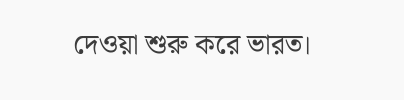দেওয়া শুরু করে ভারত।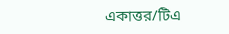একাত্তর/টিএ